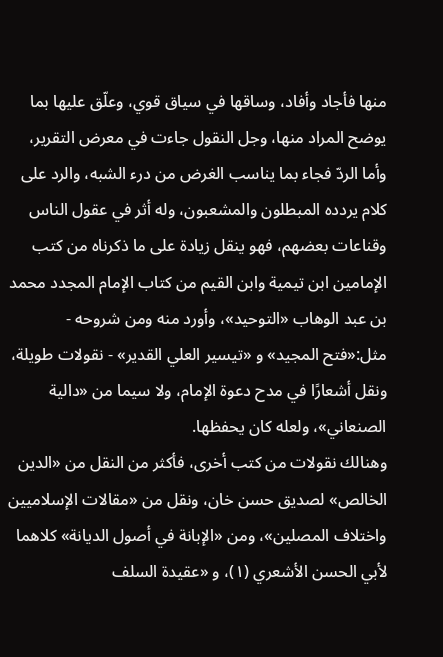منها فأجاد وأفاد، وساقها في سياق قوي، وعلّق عليها بما يوضح المراد منها، وجل النقول جاءت في معرض التقرير، وأما الردّ فجاء بما يناسب الغرض من درء الشبه، والرد على كلام يردده المبطلون والمشعبون، وله أثر في عقول الناس وقناعات بعضهم، فهو ينقل زيادة على ما ذكرناه من كتب الإمامين ابن تيمية وابن القيم من كتاب الإمام المجدد محمد بن عبد الوهاب «التوحيد»، وأورد منه ومن شروحه - مثل:«فتح المجيد» و «تيسير العلي القدير» - نقولات طويلة، ونقل أشعارًا في مدح دعوة الإمام، ولا سيما من «دالية الصنعاني»، ولعله كان يحفظها.
وهنالك نقولات من كتب أخرى، فأكثر من النقل من «الدين الخالص» لصديق حسن خان، ونقل من «مقالات الإسلاميين واختلاف المصلين»، ومن «الإبانة في أصول الديانة» كلاهما لأبي الحسن الأشعري (١)، و «عقيدة السلف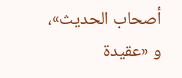أصحاب الحديث»، و «عقيدة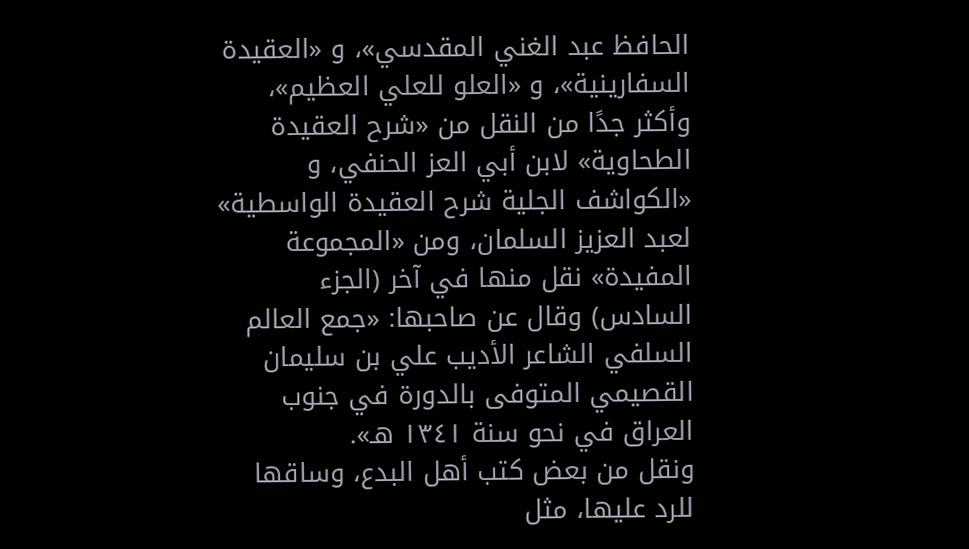الحافظ عبد الغني المقدسي»، و «العقيدة السفارينية»، و «العلو للعلي العظيم»، وأكثر جدًا من النقل من «شرح العقيدة الطحاوية» لابن أبي العز الحنفي، و «الكواشف الجلية شرح العقيدة الواسطية» لعبد العزيز السلمان، ومن «المجموعة المفيدة» نقل منها في آخر (الجزء السادس) وقال عن صاحبها: «جمع العالم السلفي الشاعر الأديب علي بن سليمان القصيمي المتوفى بالدورة في جنوب العراق في نحو سنة ١٣٤١ هـ».
ونقل من بعض كتب أهل البدع، وساقها للرد عليها، مثل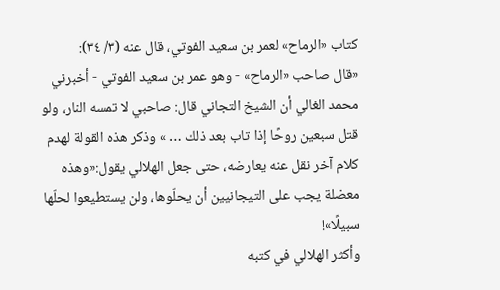كتاب «الرماح» لعمر بن سعيد الفوتي، قال عنه (٣/ ٣٤):
«قال صاحب «الرماح» - وهو عمر بن سعيد الفوتي - أخبرني محمد الغالي أن الشيخ التجاني قال: صاحبي لا تمسه النار، ولو قتل سبعين روحًا إذا تاب بعد ذلك … » وذكر هذه القولة لهدم كلام آخر نقل عنه يعارضه، حتى جعل الهلالي يقول:«وهذه معضلة يجب على التيجانيين أن يحلّوها، ولن يستطيعوا لحلّها سبيلًا»!
وأكثر الهلالي في كتبه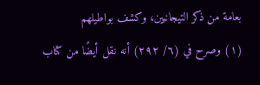بعامة من ذكر التيجانيين، وكشف بواطيلهم
(١) وصرح في (٦/ ٢٩٢) أنه نقل أيضًا من كتاب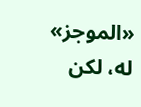«الموجز» له، لكن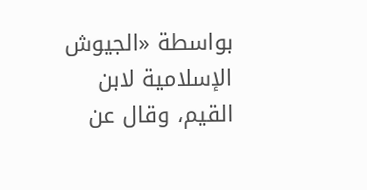بواسطة «الجيوش الإسلامية لابن القيم، وقال عن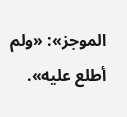الموجز»: «ولم أطلع عليه».